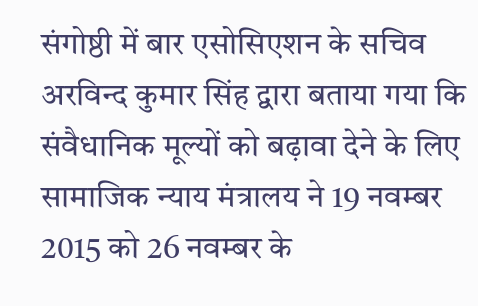संगोष्ठी में बार एसोसिएशन के सचिव अरविन्द कुमार सिंह द्वारा बताया गया कि संवैधानिक मूल्यों को बढ़ावा देने के लिए सामाजिक न्याय मंत्रालय ने 19 नवम्बर 2015 को 26 नवम्बर के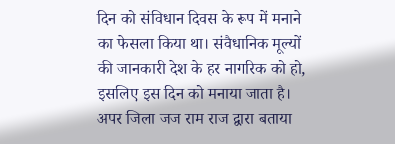दिन को संविधान दिवस के रूप में मनाने का फेसला किया था। संवैधानिक मूल्यों की जानकारी देश के हर नागरिक को हो, इसलिए इस दिन को मनाया जाता है।
अपर जिला जज राम राज द्वारा बताया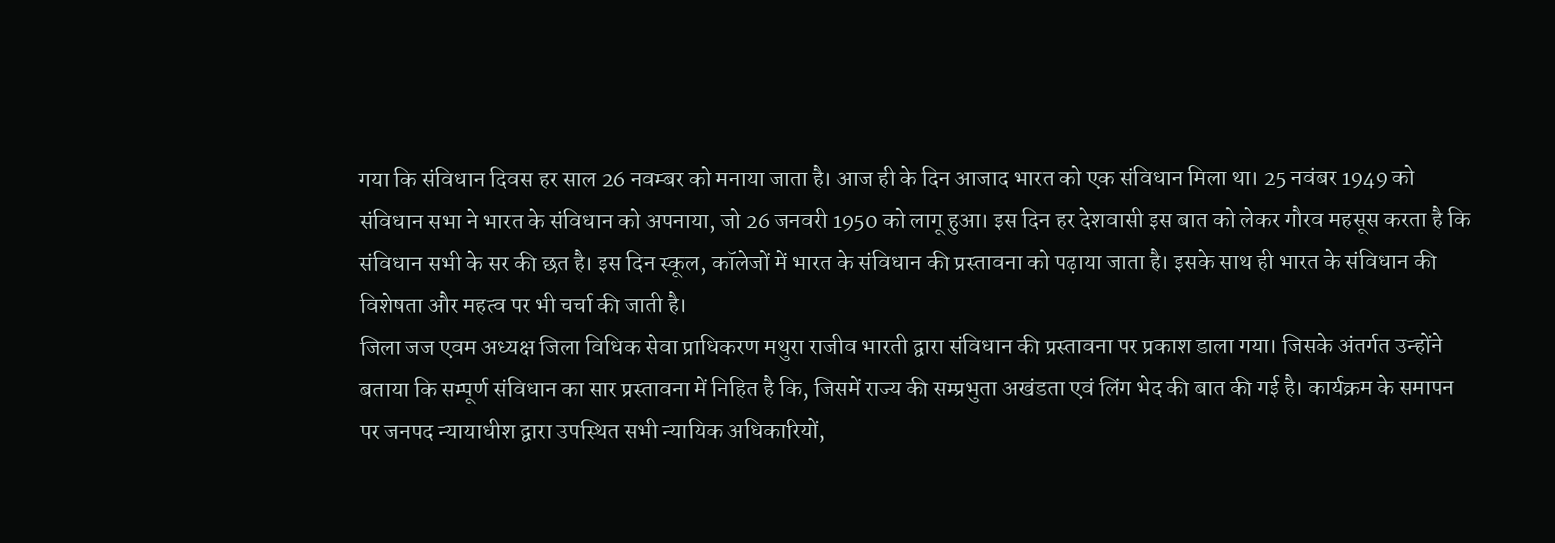गया कि संविधान दिवस हर साल 26 नवम्बर को मनाया जाता है। आज ही के दिन आजाद भारत को एक संविधान मिला था। 25 नवंबर 1949 को संविधान सभा ने भारत के संविधान को अपनाया, जो 26 जनवरी 1950 को लागू हुआ। इस दिन हर देशवासी इस बात को लेकर गौरव महसूस करता है कि संविधान सभी के सर की छत है। इस दिन स्कूल, कॉलेजों में भारत के संविधान की प्रस्तावना को पढ़ाया जाता है। इसके साथ ही भारत के संविधान की विशेषता और महत्व पर भी चर्चा की जाती है।
जिला जज एवम अध्यक्ष जिला विधिक सेवा प्राधिकरण मथुरा राजीव भारती द्वारा संविधान की प्रस्तावना पर प्रकाश डाला गया। जिसके अंतर्गत उन्होंने बताया कि सम्पूर्ण संविधान का सार प्रस्तावना में निहित है कि, जिसमें राज्य की सम्प्रभुता अखंडता एवं लिंग भेद की बात की गई है। कार्यक्रम के समापन पर जनपद न्यायाधीश द्वारा उपस्थित सभी न्यायिक अधिकारियों,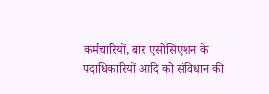कर्मचारियों, बार एसोसिएशन के पदाधिकारियों आदि को संविधान की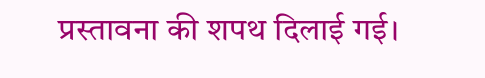प्रस्तावना की शपथ दिलाई गई।